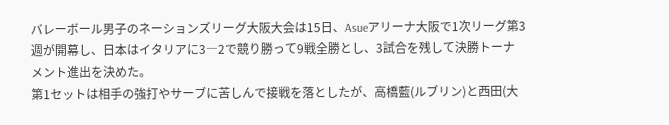バレーボール男子のネーションズリーグ大阪大会は15日、Asueアリーナ大阪で1次リーグ第3週が開幕し、日本はイタリアに3―2で競り勝って9戦全勝とし、3試合を残して決勝トーナメント進出を決めた。
第1セットは相手の強打やサーブに苦しんで接戦を落としたが、高橋藍(ルブリン)と西田(大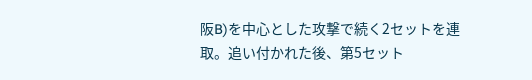阪B)を中心とした攻撃で続く2セットを連取。追い付かれた後、第5セット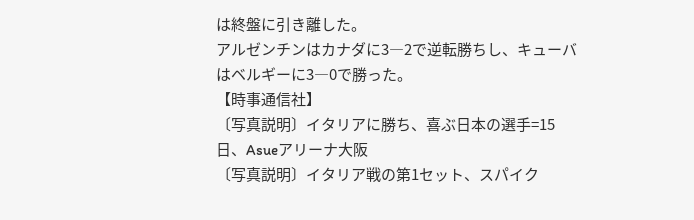は終盤に引き離した。
アルゼンチンはカナダに3―2で逆転勝ちし、キューバはベルギーに3―0で勝った。
【時事通信社】
〔写真説明〕イタリアに勝ち、喜ぶ日本の選手=15日、Asueアリーナ大阪
〔写真説明〕イタリア戦の第1セット、スパイク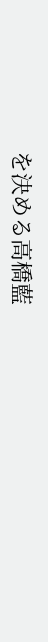を決める高橋藍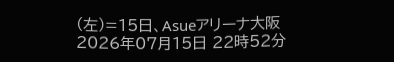(左)=15日、Asueアリーナ大阪
2026年07月15日 22時52分